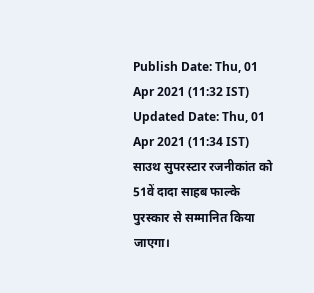Publish Date: Thu, 01 Apr 2021 (11:32 IST)
Updated Date: Thu, 01 Apr 2021 (11:34 IST)
साउथ सुपरस्टार रजनीकांत को 51वें दादा साहब फाल्के पुरस्कार से सम्मानित किया जाएगा।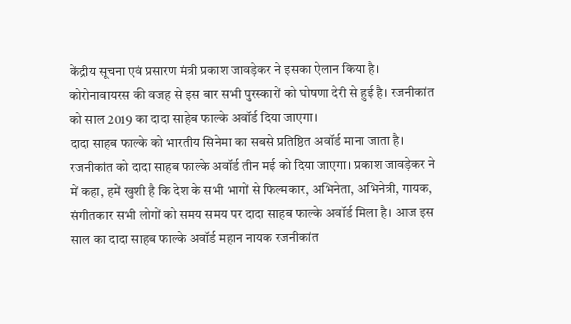केंद्रीय सूचना एवं प्रसारण मंत्री प्रकाश जावड़ेकर ने इसका ऐलान किया है। कोरोनावायरस की वजह से इस बार सभी पुरस्कारों को घोषणा देरी से हुई है। रजनीकांत को साल 2019 का दादा साहेब फाल्के अवॉर्ड दिया जाएगा।
दादा साहब फाल्के को भारतीय सिनेमा का सबसे प्रतिष्ठित अवॉर्ड माना जाता है। रजनीकांत को दादा साहब फाल्के अवॉर्ड तीन मई को दिया जाएगा। प्रकाश जावड़ेकर ने में कहा, हमें खुशी है कि देश के सभी भागों से फिल्मकार, अभिनेता, अभिनेत्री, गायक, संगीतकार सभी लोगों को समय समय पर दादा साहब फाल्के अवॉर्ड मिला है। आज इस साल का दादा साहब फाल्के अवॉर्ड महान नायक रजनीकांत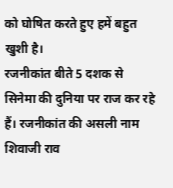को घोषित करते हुए हमें बहुत खुशी है।
रजनीकांत बीते 5 दशक से सिनेमा की दुनिया पर राज कर रहे हैं। रजनीकांत की असली नाम शिवाजी राव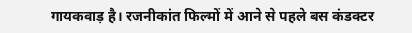गायकवाड़ है। रजनीकांत फिल्मों में आने से पहले बस कंडक्टर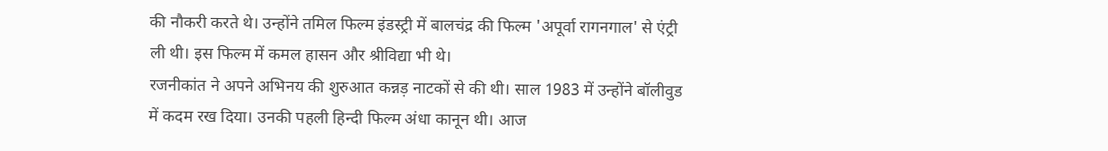की नौकरी करते थे। उन्होंने तमिल फिल्म इंडस्ट्री में बालचंद्र की फिल्म 'अपूर्वा रागनगाल' से एंट्री ली थी। इस फिल्म में कमल हासन और श्रीविद्या भी थे।
रजनीकांत ने अपने अभिनय की शुरुआत कन्नड़ नाटकों से की थी। साल 1983 में उन्होंने बॉलीवुड में कदम रख दिया। उनकी पहली हिन्दी फिल्म अंधा कानून थी। आज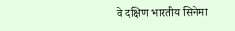वे दक्षिण भारतीय सिनेमा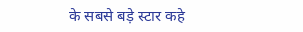के सबसे बड़े स्टार कहे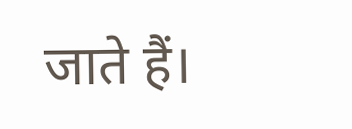जाते हैं।